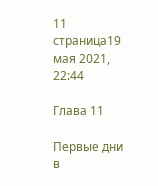11 страница19 мая 2021, 22:44

Глава 11

Первые дни в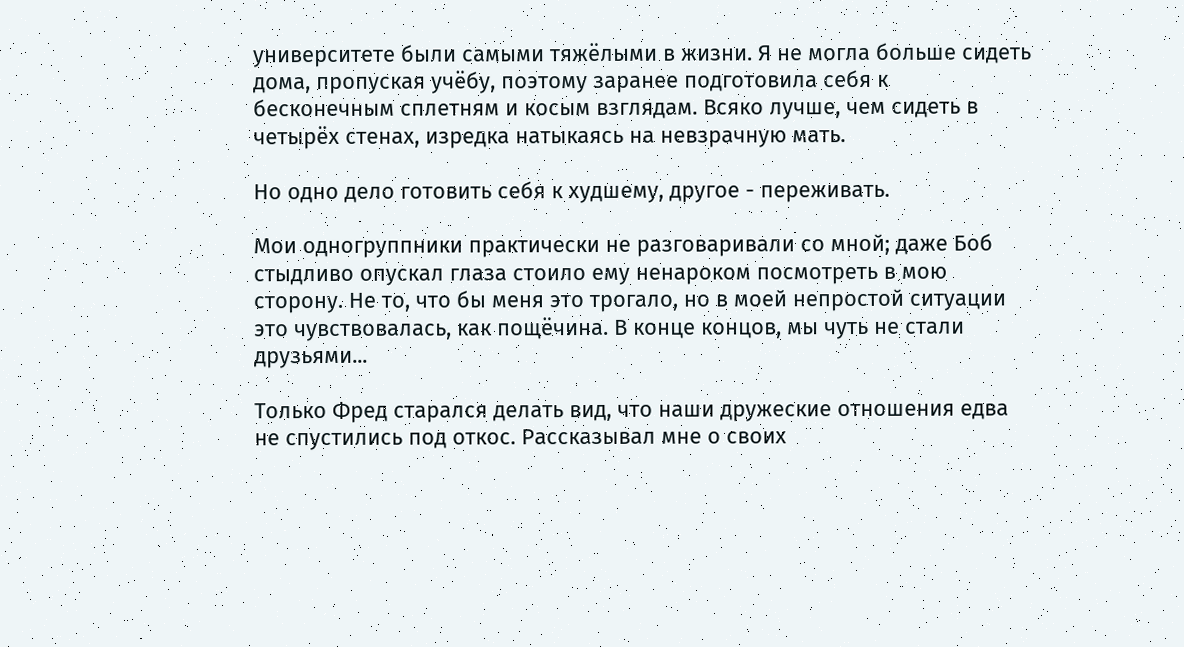университете были самыми тяжёлыми в жизни. Я не могла больше сидеть дома, пропуская учёбу, поэтому заранее подготовила себя к бесконечным сплетням и косым взглядам. Всяко лучше, чем сидеть в четырёх стенах, изредка натыкаясь на невзрачную мать.

Но одно дело готовить себя к худшему, другое - переживать.

Мои одногруппники практически не разговаривали со мной; даже Боб стыдливо опускал глаза стоило ему ненароком посмотреть в мою сторону. Не то, что бы меня это трогало, но в моей непростой ситуации это чувствовалась, как пощёчина. В конце концов, мы чуть не стали друзьями...

Только Фред старался делать вид, что наши дружеские отношения едва не спустились под откос. Рассказывал мне о своих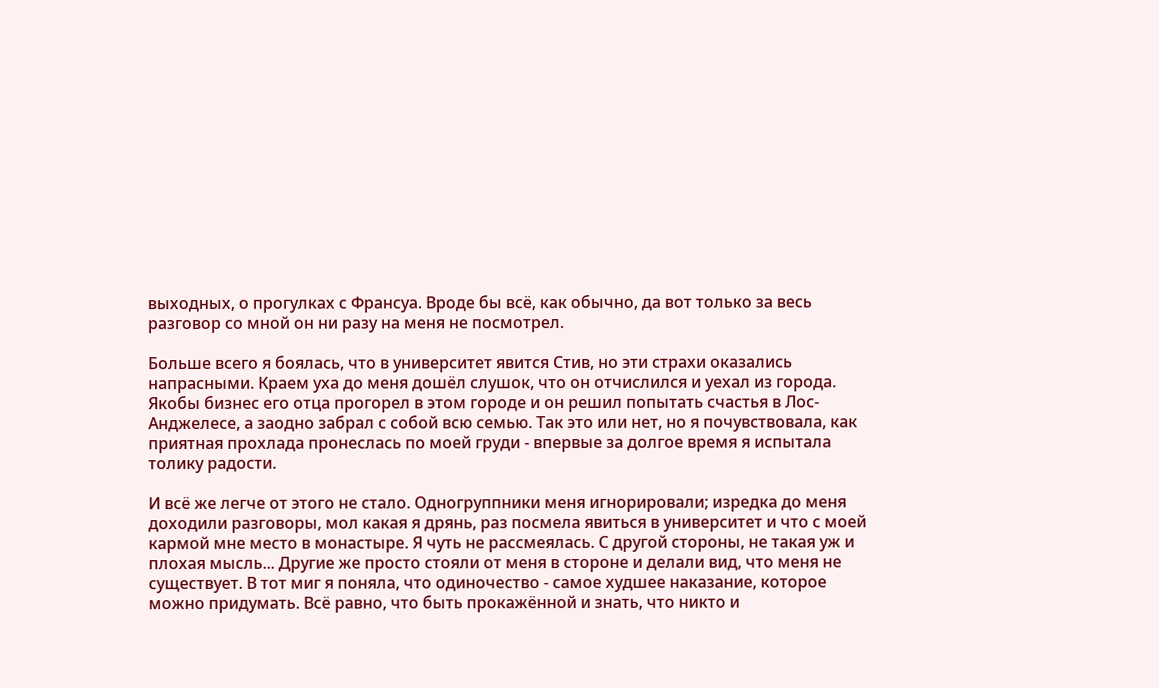выходных, о прогулках с Франсуа. Вроде бы всё, как обычно, да вот только за весь разговор со мной он ни разу на меня не посмотрел.

Больше всего я боялась, что в университет явится Стив, но эти страхи оказались напрасными. Краем уха до меня дошёл слушок, что он отчислился и уехал из города. Якобы бизнес его отца прогорел в этом городе и он решил попытать счастья в Лос-Анджелесе, а заодно забрал с собой всю семью. Так это или нет, но я почувствовала, как приятная прохлада пронеслась по моей груди - впервые за долгое время я испытала толику радости.

И всё же легче от этого не стало. Одногруппники меня игнорировали; изредка до меня доходили разговоры, мол какая я дрянь, раз посмела явиться в университет и что с моей кармой мне место в монастыре. Я чуть не рассмеялась. С другой стороны, не такая уж и плохая мысль... Другие же просто стояли от меня в стороне и делали вид, что меня не существует. В тот миг я поняла, что одиночество - самое худшее наказание, которое можно придумать. Всё равно, что быть прокажённой и знать, что никто и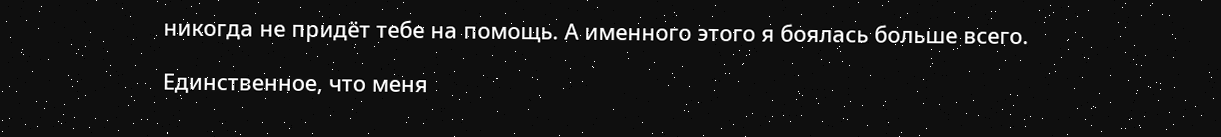никогда не придёт тебе на помощь. А именного этого я боялась больше всего.

Единственное, что меня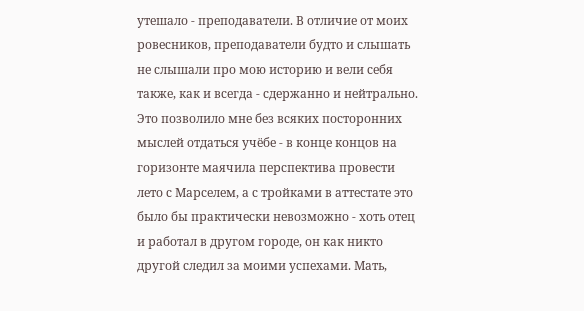утешало - преподаватели. В отличие от моих ровесников, преподаватели будто и слышать не слышали про мою историю и вели себя также, как и всегда - сдержанно и нейтрально. Это позволило мне без всяких посторонних мыслей отдаться учёбе - в конце концов на горизонте маячила перспектива провести лето с Марселем, а с тройками в аттестате это было бы практически невозможно - хоть отец и работал в другом городе, он как никто другой следил за моими успехами. Мать,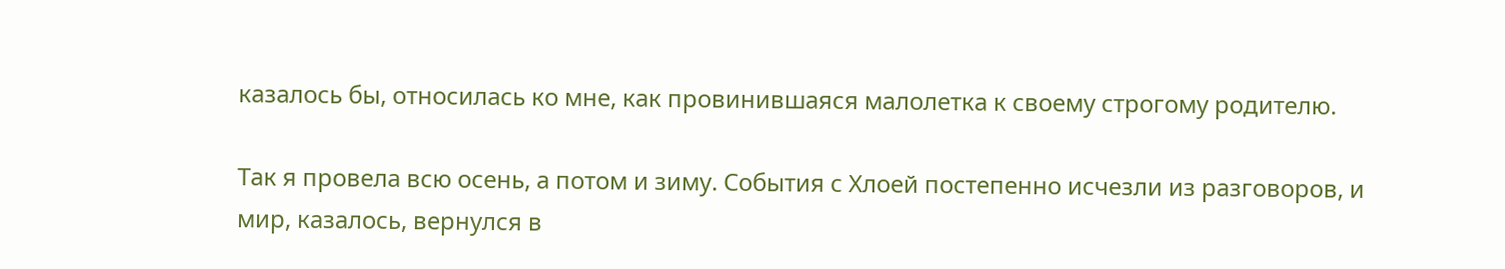казалось бы, относилась ко мне, как провинившаяся малолетка к своему строгому родителю.

Так я провела всю осень, а потом и зиму. События с Хлоей постепенно исчезли из разговоров, и мир, казалось, вернулся в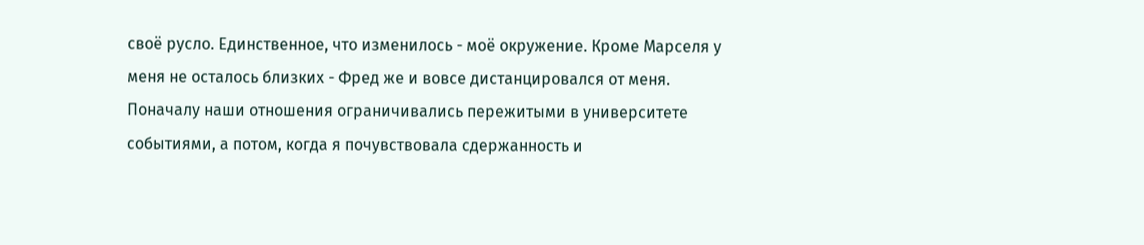своё русло. Единственное, что изменилось - моё окружение. Кроме Марселя у меня не осталось близких - Фред же и вовсе дистанцировался от меня. Поначалу наши отношения ограничивались пережитыми в университете событиями, а потом, когда я почувствовала сдержанность и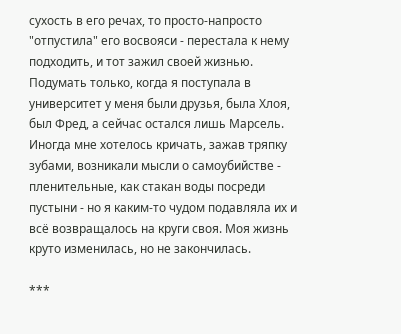сухость в его речах, то просто-напросто "отпустила" его восвояси - перестала к нему подходить, и тот зажил своей жизнью. Подумать только, когда я поступала в университет у меня были друзья, была Хлоя, был Фред, а сейчас остался лишь Марсель. Иногда мне хотелось кричать, зажав тряпку зубами, возникали мысли о самоубийстве - пленительные, как стакан воды посреди пустыни - но я каким-то чудом подавляла их и всё возвращалось на круги своя. Моя жизнь круто изменилась, но не закончилась.

***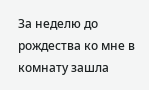За неделю до рождества ко мне в комнату зашла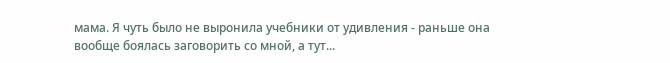мама. Я чуть было не выронила учебники от удивления - раньше она вообще боялась заговорить со мной, а тут...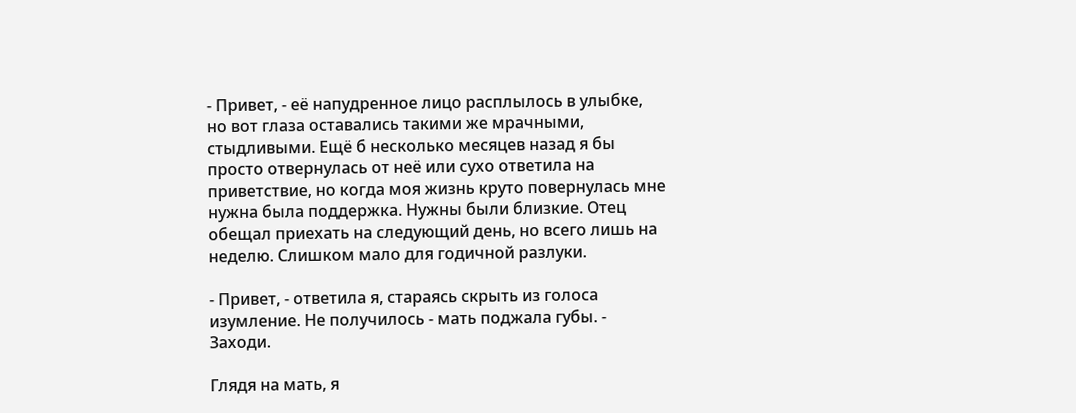- Привет, - её напудренное лицо расплылось в улыбке, но вот глаза оставались такими же мрачными, стыдливыми. Ещё б несколько месяцев назад я бы просто отвернулась от неё или сухо ответила на приветствие, но когда моя жизнь круто повернулась мне нужна была поддержка. Нужны были близкие. Отец обещал приехать на следующий день, но всего лишь на неделю. Слишком мало для годичной разлуки.

- Привет, - ответила я, стараясь скрыть из голоса изумление. Не получилось - мать поджала губы. - Заходи.

Глядя на мать, я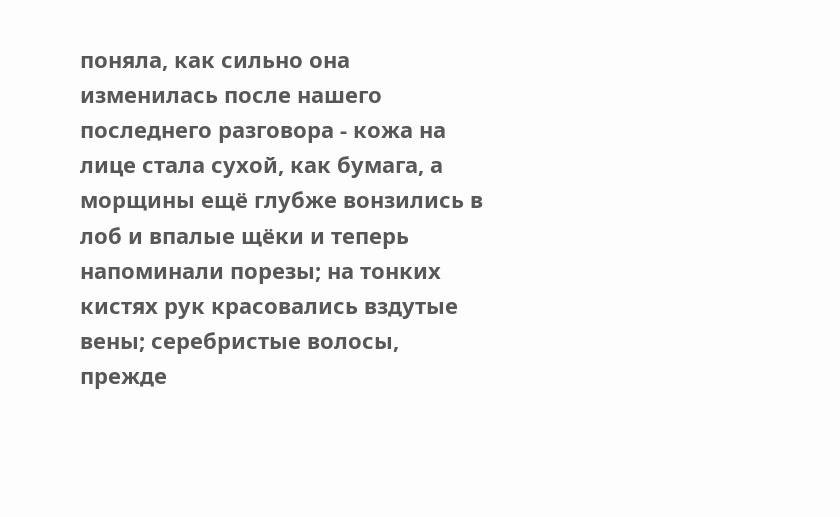поняла, как сильно она изменилась после нашего последнего разговора - кожа на лице стала сухой, как бумага, а морщины ещё глубже вонзились в лоб и впалые щёки и теперь напоминали порезы; на тонких кистях рук красовались вздутые вены; серебристые волосы, прежде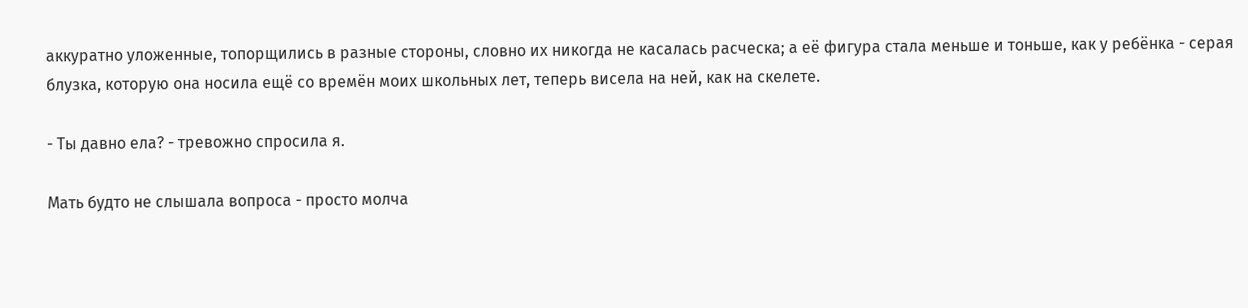аккуратно уложенные, топорщились в разные стороны, словно их никогда не касалась расческа; а её фигура стала меньше и тоньше, как у ребёнка - серая блузка, которую она носила ещё со времён моих школьных лет, теперь висела на ней, как на скелете.

- Ты давно ела? - тревожно спросила я.

Мать будто не слышала вопроса - просто молча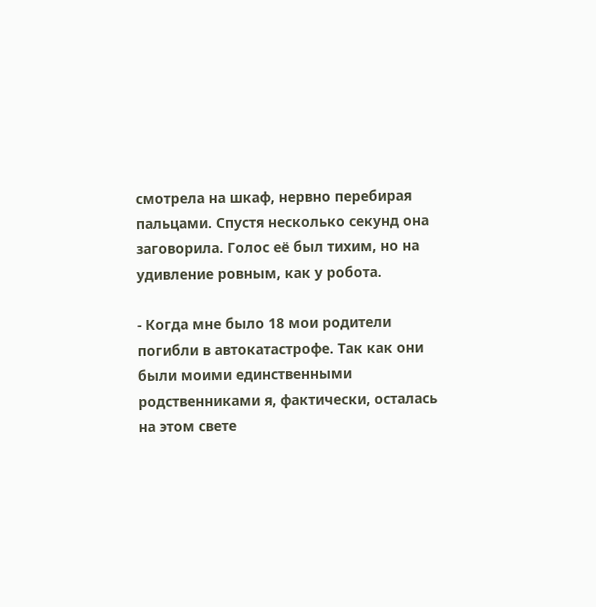смотрела на шкаф, нервно перебирая пальцами. Спустя несколько секунд она заговорила. Голос её был тихим, но на удивление ровным, как у робота.

- Когда мне было 18 мои родители погибли в автокатастрофе. Так как они были моими единственными родственниками я, фактически, осталась на этом свете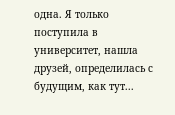одна. Я только поступила в университет, нашла друзей, определилась с будущим, как тут...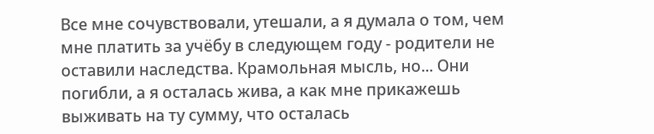Все мне сочувствовали, утешали, а я думала о том, чем мне платить за учёбу в следующем году - родители не оставили наследства. Крамольная мысль, но... Они погибли, а я осталась жива, а как мне прикажешь выживать на ту сумму, что осталась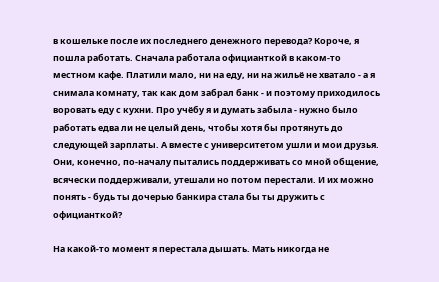в кошельке после их последнего денежного перевода? Короче, я пошла работать. Сначала работала официанткой в каком-то местном кафе. Платили мало, ни на еду, ни на жильё не хватало - а я снимала комнату, так как дом забрал банк - и поэтому приходилось воровать еду с кухни. Про учёбу я и думать забыла - нужно было работать едва ли не целый день, чтобы хотя бы протянуть до следующей зарплаты. А вместе с университетом ушли и мои друзья. Они, конечно, по-началу пытались поддерживать со мной общение, всячески поддерживали, утешали но потом перестали. И их можно понять - будь ты дочерью банкира стала бы ты дружить с официанткой?

На какой-то момент я перестала дышать. Мать никогда не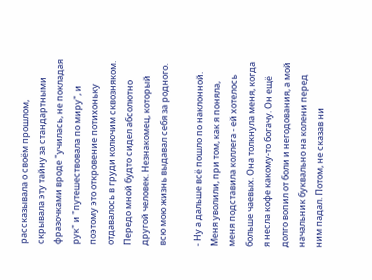рассказывала о своём прошлом, скрывала эту тайну за стандартными фразочками вроде "училась, не покладая рук" и "путешествовала по миру", и поэтому это откровение потихоньку отдавалось в груди колючим сквозняком. Передо мной будто сидел абсолютно другой человек. Незнакомец, который всю мою жизнь выдавал себя за родного.

- Ну а дальше всё пошло по наклонной. Меня уволили, при том, как я поняла, меня подставила коллега - ей хотелось больше чаевых. Она толкнула меня, когда я несла кофе какому-то богачу. Он ещё долго вопил от боли и негодования, а мой начальник буквально на колени перед ним падал. Потом, не сказав ни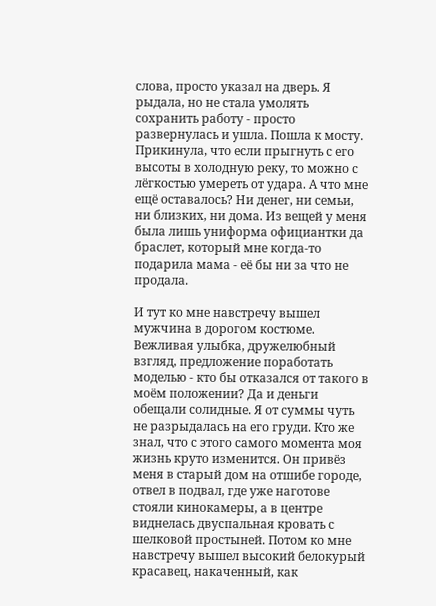слова, просто указал на дверь. Я рыдала, но не стала умолять сохранить работу - просто развернулась и ушла. Пошла к мосту. Прикинула, что если прыгнуть с его высоты в холодную реку, то можно с лёгкостью умереть от удара. А что мне ещё оставалось? Ни денег, ни семьи, ни близких, ни дома. Из вещей у меня была лишь униформа официантки да браслет, который мне когда-то подарила мама - её бы ни за что не продала.

И тут ко мне навстречу вышел мужчина в дорогом костюме. Вежливая улыбка, дружелюбный взгляд, предложение поработать моделью - кто бы отказался от такого в моём положении? Да и деньги обещали солидные. Я от суммы чуть не разрыдалась на его груди. Кто же знал, что с этого самого момента моя жизнь круто изменится. Он привёз меня в старый дом на отшибе городе, отвел в подвал, где уже наготове стояли кинокамеры, а в центре виднелась двуспальная кровать с шелковой простыней. Потом ко мне навстречу вышел высокий белокурый красавец, накаченный, как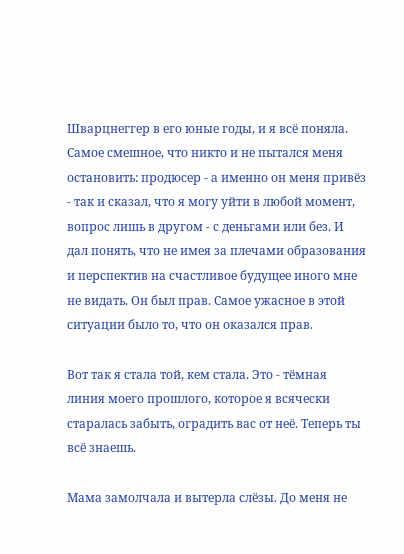Шварцнеггер в его юные годы, и я всё поняла. Самое смешное, что никто и не пытался меня остановить: продюсер - а именно он меня привёз - так и сказал, что я могу уйти в любой момент, вопрос лишь в другом - с деньгами или без. И дал понять, что не имея за плечами образования и перспектив на счастливое будущее иного мне не видать. Он был прав. Самое ужасное в этой ситуации было то, что он оказался прав.

Вот так я стала той, кем стала. Это - тёмная линия моего прошлого, которое я всячески старалась забыть, оградить вас от неё. Теперь ты всё знаешь.

Мама замолчала и вытерла слёзы. До меня не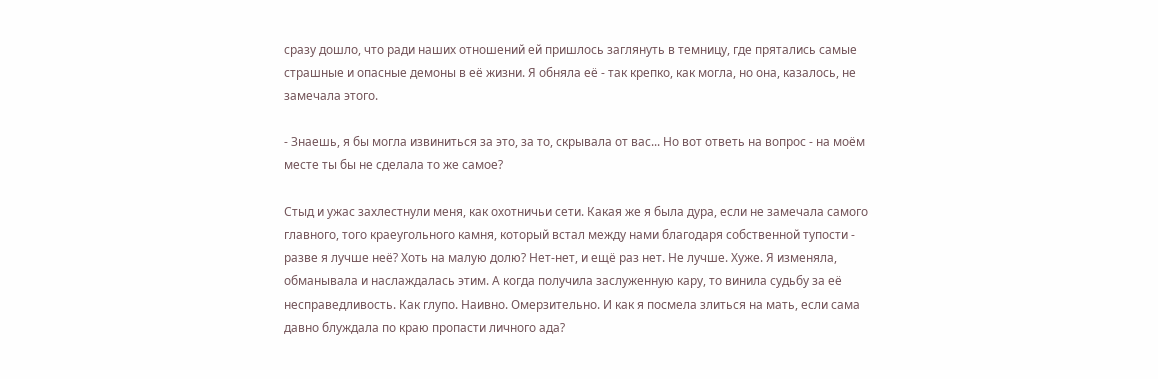сразу дошло, что ради наших отношений ей пришлось заглянуть в темницу, где прятались самые страшные и опасные демоны в её жизни. Я обняла её - так крепко, как могла, но она, казалось, не замечала этого.

- Знаешь, я бы могла извиниться за это, за то, скрывала от вас... Но вот ответь на вопрос - на моём месте ты бы не сделала то же самое?

Стыд и ужас захлестнули меня, как охотничьи сети. Какая же я была дура, если не замечала самого главного, того краеугольного камня, который встал между нами благодаря собственной тупости - разве я лучше неё? Хоть на малую долю? Нет-нет, и ещё раз нет. Не лучше. Хуже. Я изменяла, обманывала и наслаждалась этим. А когда получила заслуженную кару, то винила судьбу за её несправедливость. Как глупо. Наивно. Омерзительно. И как я посмела злиться на мать, если сама давно блуждала по краю пропасти личного ада?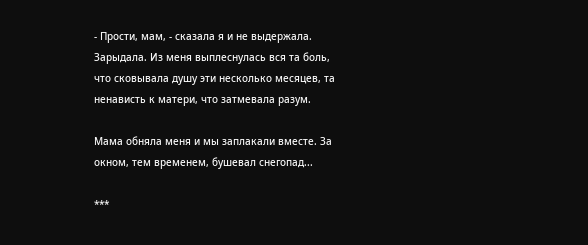- Прости, мам, - сказала я и не выдержала. Зарыдала. Из меня выплеснулась вся та боль, что сковывала душу эти несколько месяцев, та ненависть к матери, что затмевала разум.

Мама обняла меня и мы заплакали вместе. За окном, тем временем, бушевал снегопад...

***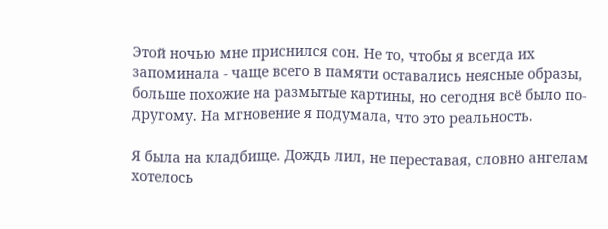Этой ночью мне приснился сон. Не то, чтобы я всегда их запоминала - чаще всего в памяти оставались неясные образы, больше похожие на размытые картины, но сегодня всё было по-другому. На мгновение я подумала, что это реальность.

Я была на кладбище. Дождь лил, не переставая, словно ангелам хотелось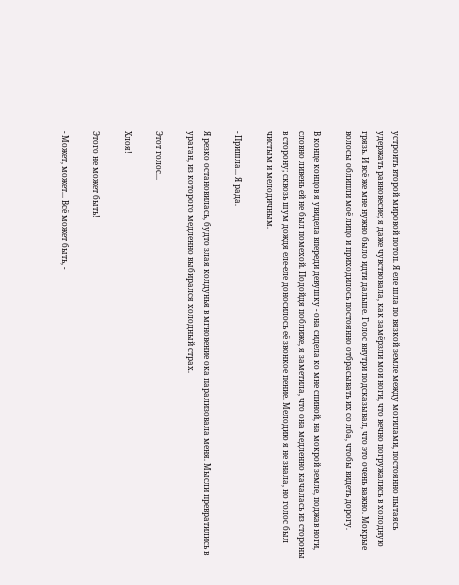устроить второй мировой потоп. Я еле шла по вязкой земле между могилами, постоянно пытаясь удержать равновесие; я даже чувствовала, как замёрзли мои ноги, что вечно погружались в холодную грязь. И всё же мне нужно было идти дальше. Голос внутри подсказывал, что это очень важно. Мокрые волосы облипли моё лицо и приходилось постоянно отбрасывать их со лба, чтобы видеть дорогу.

В конце концов я увидела впереди девушку - она сидела ко мне спиной, на мокрой земле, поджав ноги, словно ливень ей не был помехой. Подойдя поближе, я заметила, что она медленно качалась из стороны в сторону; сквозь шум дождя еле-еле доносилось её звонкое пение. Мелодию я не знала, но голос был чистым и мелодичным.

- Пришла... Я рада.

Я резко остановилась, будто злая колдунья в мгновение ока парализовала меня. Мысли превратились в ураган, из которого медленно выбирался холодный страх.

Этот голос...

Хлоя!

Этого не может быть!

- Может, может... Всё может быть, -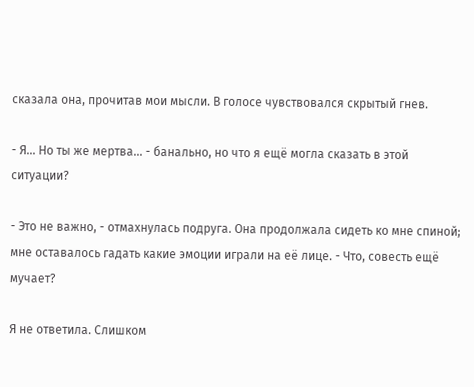сказала она, прочитав мои мысли. В голосе чувствовался скрытый гнев.

- Я... Но ты же мертва... - банально, но что я ещё могла сказать в этой ситуации?

- Это не важно, - отмахнулась подруга. Она продолжала сидеть ко мне спиной; мне оставалось гадать какие эмоции играли на её лице. - Что, совесть ещё мучает?

Я не ответила. Слишком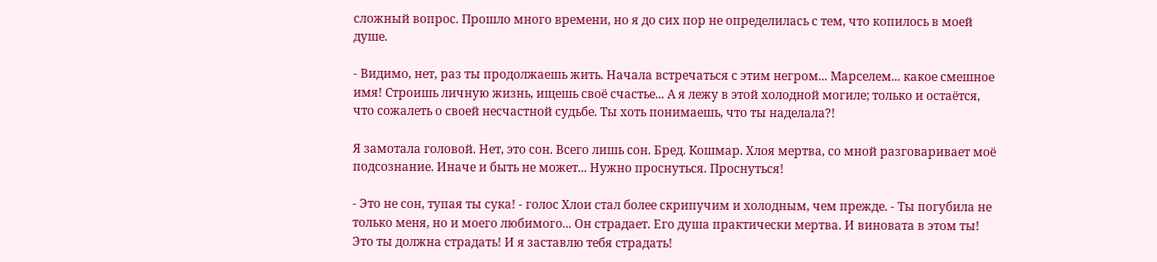сложный вопрос. Прошло много времени, но я до сих пор не определилась с тем, что копилось в моей душе.

- Видимо, нет, раз ты продолжаешь жить. Начала встречаться с этим негром... Марселем... какое смешное имя! Строишь личную жизнь, ищешь своё счастье... А я лежу в этой холодной могиле; только и остаётся, что сожалеть о своей несчастной судьбе. Ты хоть понимаешь, что ты наделала?!

Я замотала головой. Нет, это сон. Всего лишь сон. Бред. Кошмар. Хлоя мертва, со мной разговаривает моё подсознание. Иначе и быть не может... Нужно проснуться. Проснуться!

- Это не сон, тупая ты сука! - голос Хлои стал более скрипучим и холодным, чем прежде. - Ты погубила не только меня, но и моего любимого... Он страдает. Его душа практически мертва. И виновата в этом ты! Это ты должна страдать! И я заставлю тебя страдать!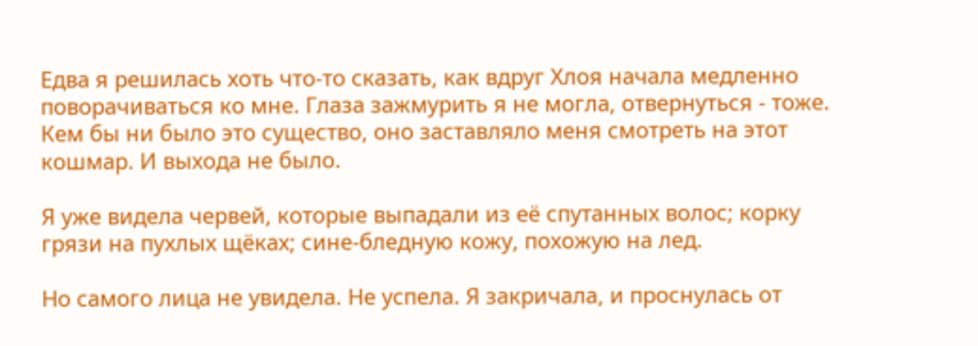Едва я решилась хоть что-то сказать, как вдруг Хлоя начала медленно поворачиваться ко мне. Глаза зажмурить я не могла, отвернуться - тоже. Кем бы ни было это существо, оно заставляло меня смотреть на этот кошмар. И выхода не было.

Я уже видела червей, которые выпадали из её спутанных волос; корку грязи на пухлых щёках; сине-бледную кожу, похожую на лед.

Но самого лица не увидела. Не успела. Я закричала, и проснулась от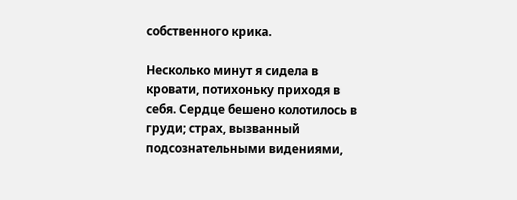собственного крика.

Несколько минут я сидела в кровати, потихоньку приходя в себя. Сердце бешено колотилось в груди; страх, вызванный подсознательными видениями,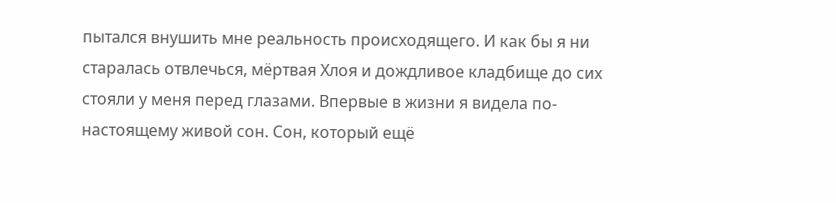пытался внушить мне реальность происходящего. И как бы я ни старалась отвлечься, мёртвая Хлоя и дождливое кладбище до сих стояли у меня перед глазами. Впервые в жизни я видела по-настоящему живой сон. Сон, который ещё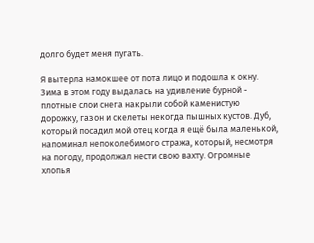долго будет меня пугать.

Я вытерла намокшее от пота лицо и подошла к окну. Зима в этом году выдалась на удивление бурной - плотные слои снега накрыли собой каменистую дорожку, газон и скелеты некогда пышных кустов. Дуб, который посадил мой отец когда я ещё была маленькой, напоминал непоколебимого стража, который, несмотря на погоду, продолжал нести свою вахту. Огромные хлопья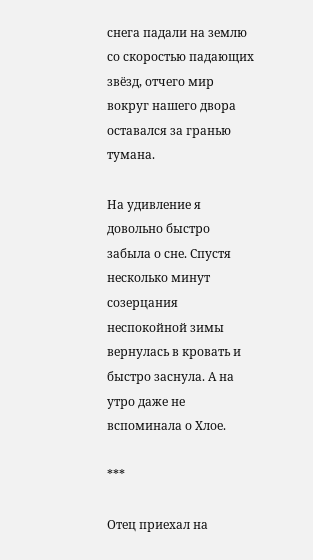снега падали на землю со скоростью падающих звёзд, отчего мир вокруг нашего двора оставался за гранью тумана.

На удивление я довольно быстро забыла о сне. Спустя несколько минут созерцания неспокойной зимы вернулась в кровать и быстро заснула. А на утро даже не вспоминала о Хлое.

***

Отец приехал на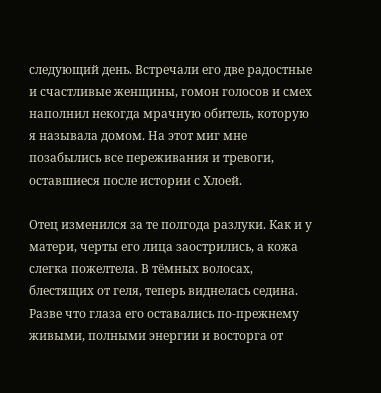следующий день. Встречали его две радостные и счастливые женщины, гомон голосов и смех наполнил некогда мрачную обитель, которую я называла домом. На этот миг мне позабылись все переживания и тревоги, оставшиеся после истории с Хлоей.

Отец изменился за те полгода разлуки. Как и у матери, черты его лица заострились, а кожа слегка пожелтела. В тёмных волосах, блестящих от геля, теперь виднелась седина. Разве что глаза его оставались по-прежнему живыми, полными энергии и восторга от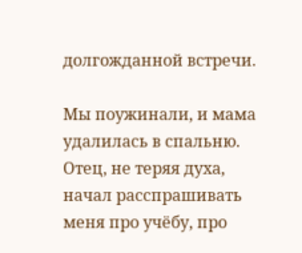долгожданной встречи.

Мы поужинали, и мама удалилась в спальню. Отец, не теряя духа, начал расспрашивать меня про учёбу, про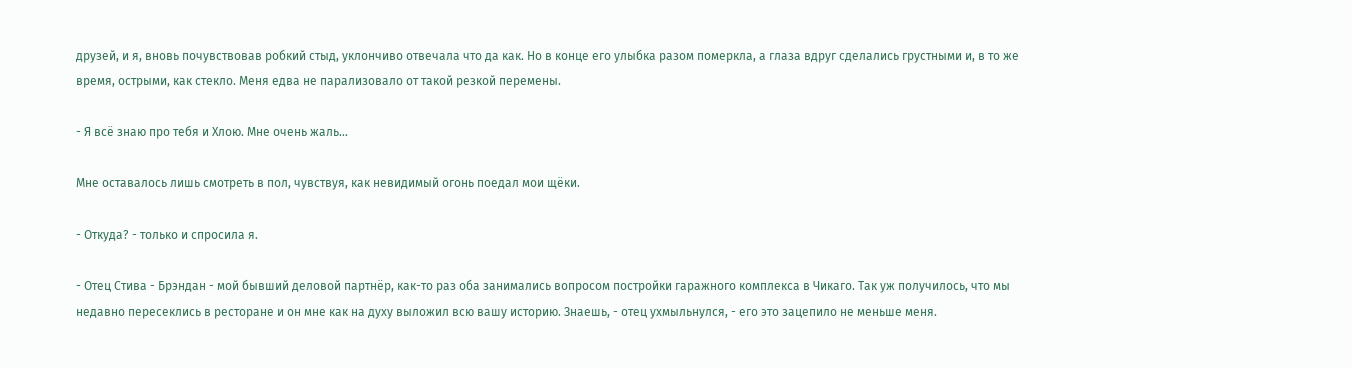друзей, и я, вновь почувствовав робкий стыд, уклончиво отвечала что да как. Но в конце его улыбка разом померкла, а глаза вдруг сделались грустными и, в то же время, острыми, как стекло. Меня едва не парализовало от такой резкой перемены.

- Я всё знаю про тебя и Хлою. Мне очень жаль...

Мне оставалось лишь смотреть в пол, чувствуя, как невидимый огонь поедал мои щёки.

- Откуда? - только и спросила я.

- Отец Стива - Брэндан - мой бывший деловой партнёр, как-то раз оба занимались вопросом постройки гаражного комплекса в Чикаго. Так уж получилось, что мы недавно пересеклись в ресторане и он мне как на духу выложил всю вашу историю. Знаешь, - отец ухмыльнулся, - его это зацепило не меньше меня.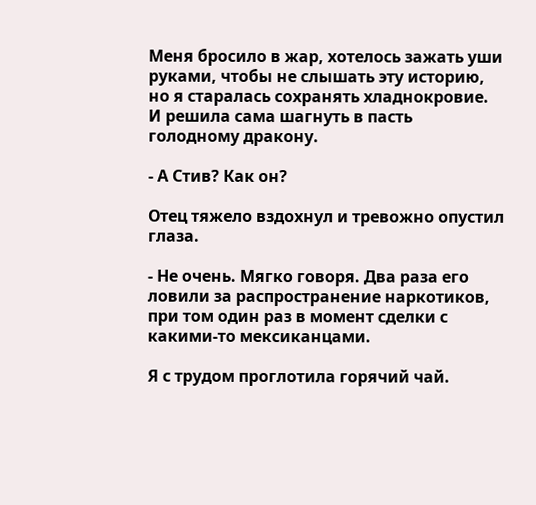Меня бросило в жар, хотелось зажать уши руками, чтобы не слышать эту историю, но я старалась сохранять хладнокровие. И решила сама шагнуть в пасть голодному дракону.

- А Стив? Как он?

Отец тяжело вздохнул и тревожно опустил глаза.

- Не очень. Мягко говоря. Два раза его ловили за распространение наркотиков, при том один раз в момент сделки с какими-то мексиканцами.

Я с трудом проглотила горячий чай.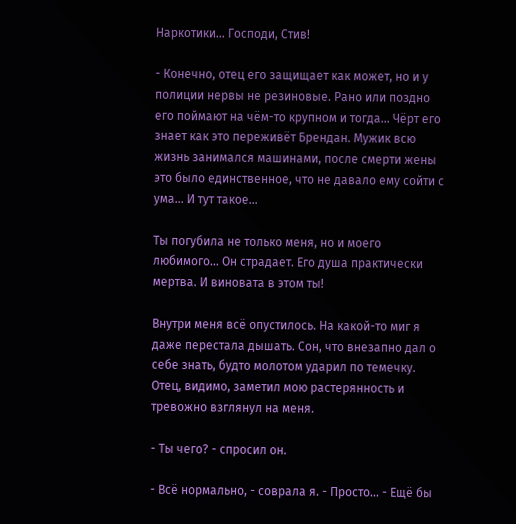Наркотики... Господи, Стив!

- Конечно, отец его защищает как может, но и у полиции нервы не резиновые. Рано или поздно его поймают на чём-то крупном и тогда... Чёрт его знает как это переживёт Брендан. Мужик всю жизнь занимался машинами, после смерти жены это было единственное, что не давало ему сойти с ума... И тут такое...

Ты погубила не только меня, но и моего любимого... Он страдает. Его душа практически мертва. И виновата в этом ты!

Внутри меня всё опустилось. На какой-то миг я даже перестала дышать. Сон, что внезапно дал о себе знать, будто молотом ударил по темечку. Отец, видимо, заметил мою растерянность и тревожно взглянул на меня.

- Ты чего? - спросил он.

- Всё нормально, - соврала я. - Просто... - Ещё бы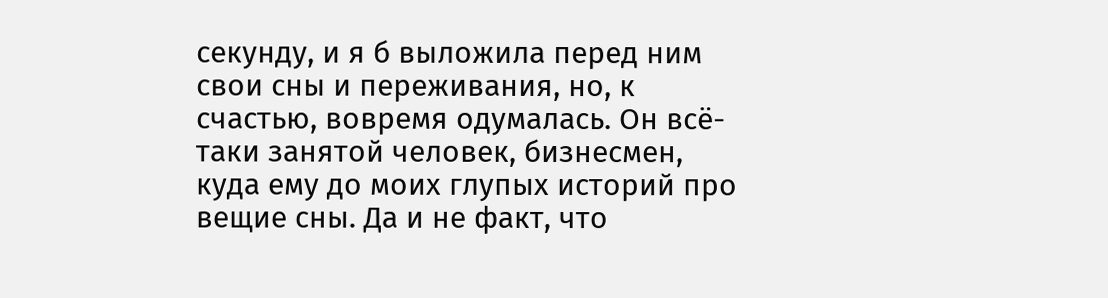секунду, и я б выложила перед ним свои сны и переживания, но, к счастью, вовремя одумалась. Он всё-таки занятой человек, бизнесмен, куда ему до моих глупых историй про вещие сны. Да и не факт, что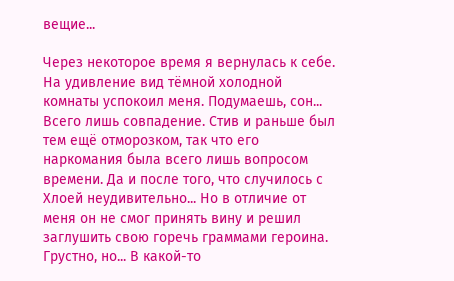вещие...

Через некоторое время я вернулась к себе. На удивление вид тёмной холодной комнаты успокоил меня. Подумаешь, сон... Всего лишь совпадение. Стив и раньше был тем ещё отморозком, так что его наркомания была всего лишь вопросом времени. Да и после того, что случилось с Хлоей неудивительно... Но в отличие от меня он не смог принять вину и решил заглушить свою горечь граммами героина. Грустно, но... В какой-то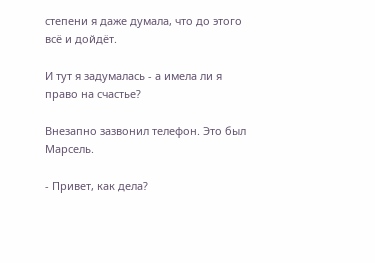степени я даже думала, что до этого всё и дойдёт.

И тут я задумалась - а имела ли я право на счастье?

Внезапно зазвонил телефон. Это был Марсель.

- Привет, как дела?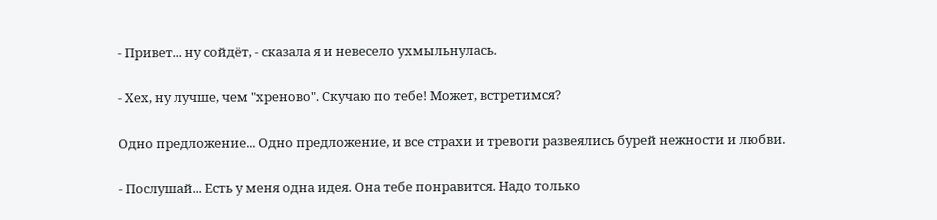- Привет... ну сойдёт, - сказала я и невесело ухмыльнулась.

- Хех, ну лучше, чем "хреново". Скучаю по тебе! Может, встретимся?

Одно предложение... Одно предложение, и все страхи и тревоги развеялись бурей нежности и любви.

- Послушай... Есть у меня одна идея. Она тебе понравится. Надо только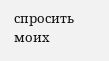спросить моих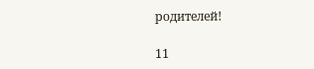родителей!

11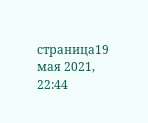страница19 мая 2021, 22:44